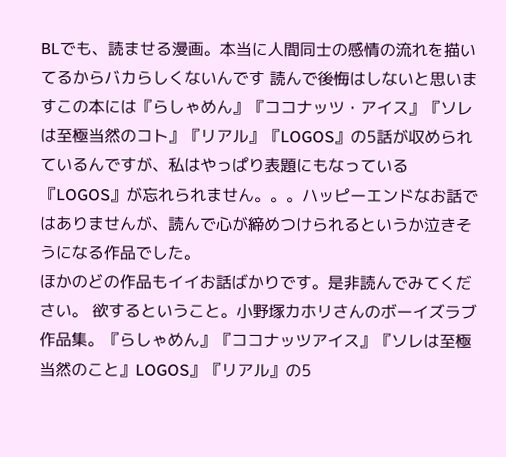BLでも、読ませる漫画。本当に人間同士の感情の流れを描いてるからバカらしくないんです 読んで後悔はしないと思いますこの本には『らしゃめん』『ココナッツ・アイス』『ソレは至極当然のコト』『リアル』『LOGOS』の5話が収められているんですが、私はやっぱり表題にもなっている『LOGOS』が忘れられません。。。ハッピーエンドなお話ではありませんが、読んで心が締めつけられるというか泣きそうになる作品でした。
ほかのどの作品もイイお話ばかりです。是非読んでみてください。 欲するということ。小野塚カホリさんのボーイズラブ作品集。『らしゃめん』『ココナッツアイス』『ソレは至極当然のこと』LOGOS』『リアル』の5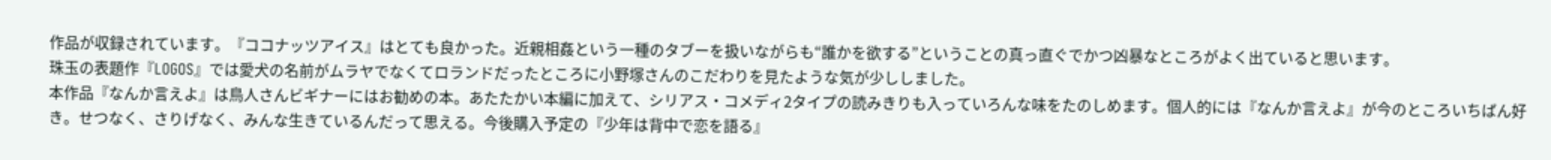作品が収録されています。『ココナッツアイス』はとても良かった。近親相姦という一種のタブーを扱いながらも“誰かを欲する”ということの真っ直ぐでかつ凶暴なところがよく出ていると思います。
珠玉の表題作『LOGOS』では愛犬の名前がムラヤでなくてロランドだったところに小野塚さんのこだわりを見たような気が少ししました。
本作品『なんか言えよ』は鳥人さんビギナーにはお勧めの本。あたたかい本編に加えて、シリアス・コメディ2タイプの読みきりも入っていろんな味をたのしめます。個人的には『なんか言えよ』が今のところいちばん好き。せつなく、さりげなく、みんな生きているんだって思える。今後購入予定の『少年は背中で恋を語る』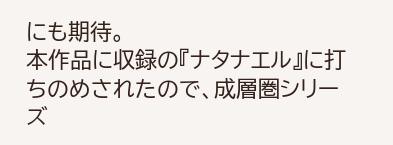にも期待。
本作品に収録の『ナタナエル』に打ちのめされたので、成層圏シリーズ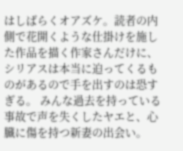はしばらくオアズケ。読者の内側で花開くような仕掛けを施した作品を描く作家さんだけに、シリアスは本当に迫ってくるものがあるので手を出すのは恐すぎる。 みんな過去を持っている事故で声を失くしたヤエと、心臓に傷を持つ新妻の出会い。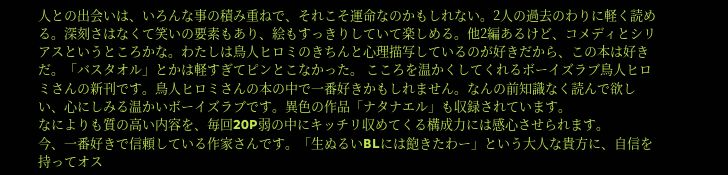人との出会いは、いろんな事の積み重ねで、それこそ運命なのかもしれない。2人の過去のわりに軽く読める。深刻さはなくて笑いの要素もあり、絵もすっきりしていて楽しめる。他2編あるけど、コメディとシリアスというところかな。わたしは鳥人ヒロミのきちんと心理描写しているのが好きだから、この本は好きだ。「バスタオル」とかは軽すぎてピンとこなかった。 こころを温かくしてくれるボーイズラブ鳥人ヒロミさんの新刊です。鳥人ヒロミさんの本の中で一番好きかもしれません。なんの前知識なく読んで欲しい、心にしみる温かいボーイズラブです。異色の作品「ナタナエル」も収録されています。
なによりも質の高い内容を、毎回20P弱の中にキッチリ収めてくる構成力には感心させられます。
今、一番好きで信頼している作家さんです。「生ぬるいBLには飽きたわー」という大人な貴方に、自信を持ってオス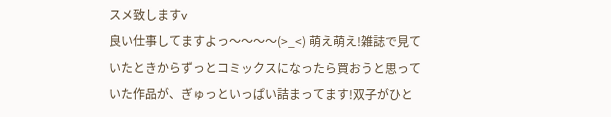スメ致しますv
良い仕事してますよっ〜〜〜〜(>_<) 萌え萌え!雑誌で見ていたときからずっとコミックスになったら買おうと思っていた作品が、ぎゅっといっぱい詰まってます!双子がひと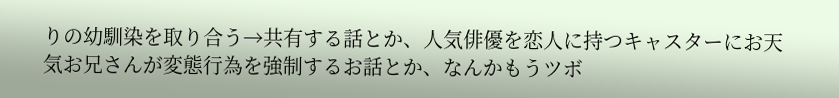りの幼馴染を取り合う→共有する話とか、人気俳優を恋人に持つキャスターにお天気お兄さんが変態行為を強制するお話とか、なんかもうツボ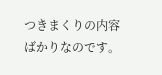つきまくりの内容ばかりなのです。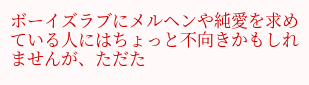ボーイズラブにメルヘンや純愛を求めている人にはちょっと不向きかもしれませんが、ただた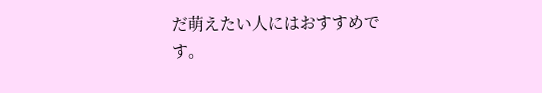だ萌えたい人にはおすすめです。